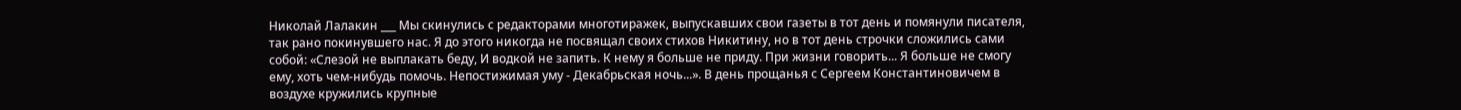Николай Лалакин ___ Мы скинулись с редакторами многотиражек, выпускавших свои газеты в тот день и помянули писателя, так рано покинувшего нас. Я до этого никогда не посвящал своих стихов Никитину, но в тот день строчки сложились сами собой: «Слезой не выплакать беду, И водкой не запить. К нему я больше не приду. При жизни говорить... Я больше не смогу ему, хоть чем-нибудь помочь. Непостижимая уму - Декабрьская ночь...». В день прощанья с Сергеем Константиновичем в воздухе кружились крупные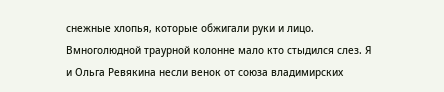снежные хлопья, которые обжигали руки и лицо. Вмноголюдной траурной колонне мало кто стыдился слез. Я и Ольга Ревякина несли венок от союза владимирских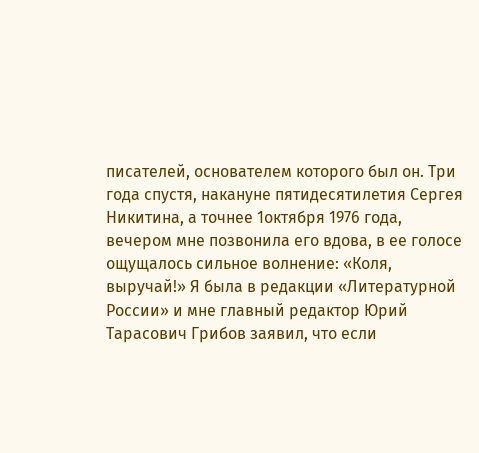писателей, основателем которого был он. Три года спустя, накануне пятидесятилетия Сергея Никитина, а точнее 1октября 1976 года, вечером мне позвонила его вдова, в ее голосе ощущалось сильное волнение: «Коля, выручай!» Я была в редакции «Литературной России» и мне главный редактор Юрий Тарасович Грибов заявил, что если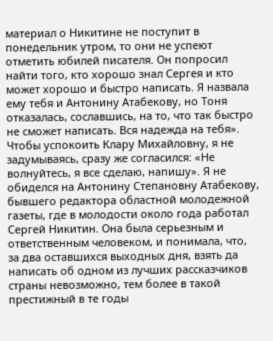материал о Никитине не поступит в понедельник утром, то они не успеют отметить юбилей писателя. Он попросил найти того, кто хорошо знал Сергея и кто может хорошо и быстро написать. Я назвала ему тебя и Антонину Атабекову, но Тоня отказалась, сославшись, на то, что так быстро не сможет написать. Вся надежда на тебя». Чтобы успокоить Клару Михайловну, я не задумываясь, сразу же согласился: «Не волнуйтесь, я все сделаю, напишу». Я не обиделся на Антонину Степановну Атабекову, бывшего редактора областной молодежной газеты, где в молодости около года работал Сергей Никитин. Она была серьезным и ответственным человеком, и понимала, что, за два оставшихся выходных дня, взять да написать об одном из лучших рассказчиков страны невозможно, тем более в такой престижный в те годы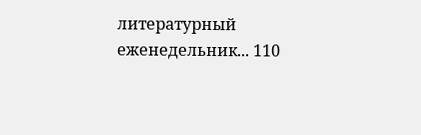литературный еженедельник... 110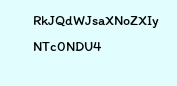RkJQdWJsaXNoZXIy NTc0NDU4